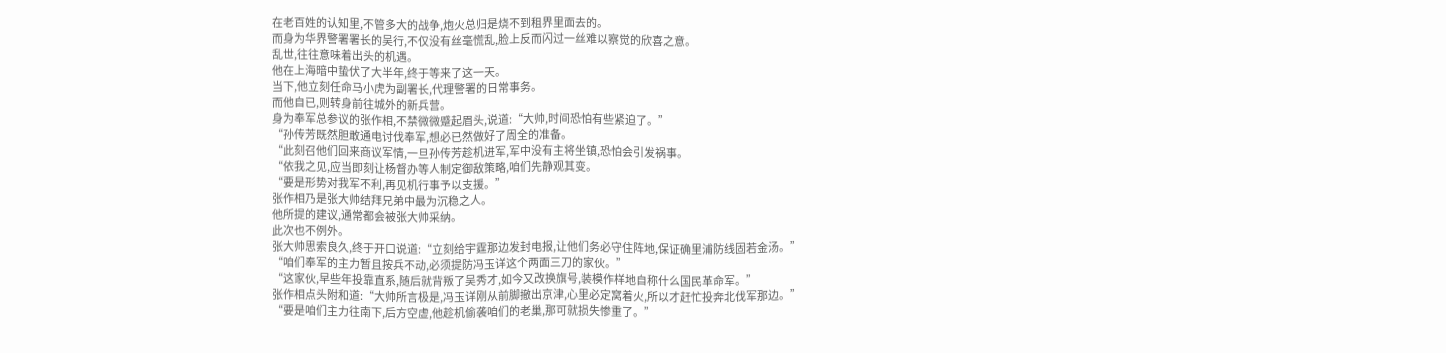在老百姓的认知里,不管多大的战争,炮火总归是烧不到租界里面去的。
而身为华界警署署长的吴行,不仅没有丝毫慌乱,脸上反而闪过一丝难以察觉的欣喜之意。
乱世,往往意味着出头的机遇。
他在上海暗中蛰伏了大半年,终于等来了这一天。
当下,他立刻任命马小虎为副署长,代理警署的日常事务。
而他自已,则转身前往城外的新兵营。
身为奉军总参议的张作相,不禁微微蹙起眉头,说道:“大帅,时间恐怕有些紧迫了。”
“孙传芳既然胆敢通电讨伐奉军,想必已然做好了周全的准备。
“此刻召他们回来商议军情,一旦孙传芳趁机进军,军中没有主将坐镇,恐怕会引发祸事。
“依我之见,应当即刻让杨督办等人制定御敌策略,咱们先静观其变。
“要是形势对我军不利,再见机行事予以支援。”
张作相乃是张大帅结拜兄弟中最为沉稳之人。
他所提的建议,通常都会被张大帅采纳。
此次也不例外。
张大帅思索良久,终于开口说道:“立刻给宇霆那边发封电报,让他们务必守住阵地,保证确里浦防线固若金汤。”
“咱们奉军的主力暂且按兵不动,必须提防冯玉详这个两面三刀的家伙。”
“这家伙,早些年投靠直系,随后就背叛了吴秀才,如今又改换旗号,装模作样地自称什么国民革命军。”
张作相点头附和道:“大帅所言极是,冯玉详刚从前脚撤出京津,心里必定窝着火,所以才赶忙投奔北伐军那边。”
“要是咱们主力往南下,后方空虚,他趁机偷袭咱们的老巢,那可就损失惨重了。”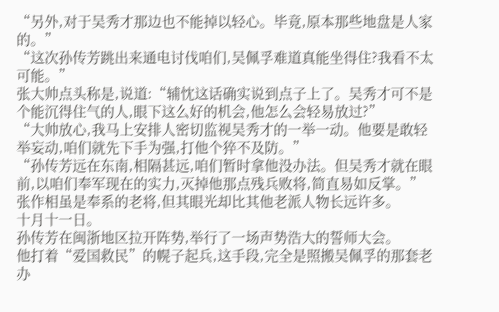“另外,对于吴秀才那边也不能掉以轻心。毕竟,原本那些地盘是人家的。”
“这次孙传芳跳出来通电讨伐咱们,吴佩孚难道真能坐得住?我看不太可能。”
张大帅点头称是,说道:“辅忱这话确实说到点子上了。吴秀才可不是个能沉得住气的人,眼下这么好的机会,他怎么会轻易放过?”
“大帅放心,我马上安排人密切监视吴秀才的一举一动。他要是敢轻举妄动,咱们就先下手为强,打他个猝不及防。”
“孙传芳远在东南,相隔甚远,咱们暂时拿他没办法。但吴秀才就在眼前,以咱们奉军现在的实力,灭掉他那点残兵败将,简直易如反掌。”
张作相虽是奉系的老将,但其眼光却比其他老派人物长远许多。
十月十一日。
孙传芳在闽浙地区拉开阵势,举行了一场声势浩大的誓师大会。
他打着“爱国救民”的幌子起兵,这手段,完全是照搬吴佩孚的那套老办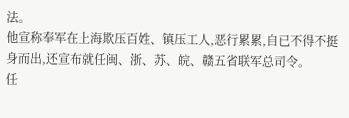法。
他宣称奉军在上海欺压百姓、镇压工人,恶行累累,自已不得不挺身而出,还宣布就任闽、浙、苏、皖、赣五省联军总司令。
任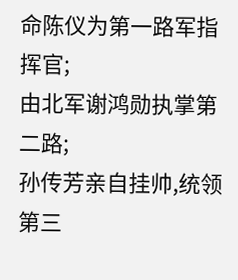命陈仪为第一路军指挥官;
由北军谢鸿勋执掌第二路;
孙传芳亲自挂帅,统领第三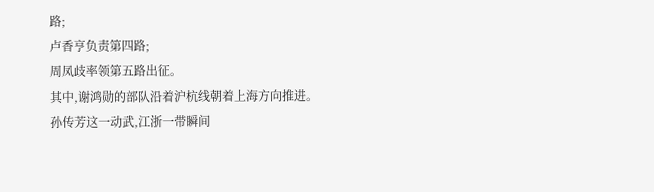路;
卢香亨负责第四路;
周凤歧率领第五路出征。
其中,谢鸿勋的部队沿着沪杭线朝着上海方向推进。
孙传芳这一动武,江浙一带瞬间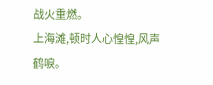战火重燃。
上海滩,顿时人心惶惶,风声鹤唳。